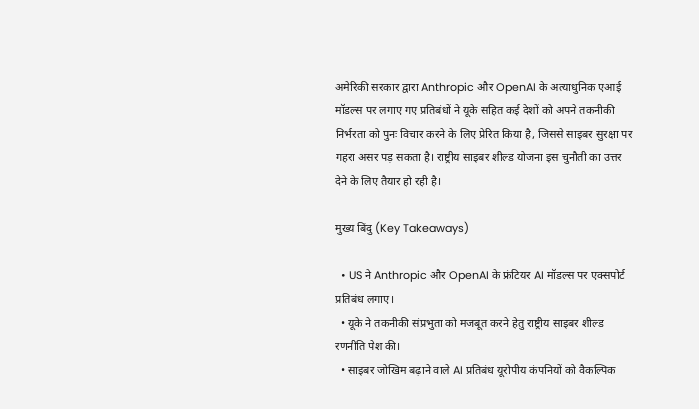अमेरिकी सरकार द्वारा Anthropic और OpenAI के अत्याधुनिक एआई मॉडल्स पर लगाए गए प्रतिबंधों ने यूके सहित कई देशों को अपने तकनीकी निर्भरता को पुनः विचार करने के लिए प्रेरित किया है, जिससे साइबर सुरक्षा पर गहरा असर पड़ सकता है। राष्ट्रीय साइबर शील्ड योजना इस चुनौती का उत्तर देने के लिए तैयार हो रही है।

मुख्य बिंदु (Key Takeaways)

  • US ने Anthropic और OpenAI के फ्रंटियर AI मॉडल्स पर एक्सपोर्ट प्रतिबंध लगाए।
  • यूके ने तकनीकी संप्रभुता को मजबूत करने हेतु राष्ट्रीय साइबर शील्ड रणनीति पेश की।
  • साइबर जोखिम बढ़ाने वाले AI प्रतिबंध यूरोपीय कंपनियों को वैकल्पिक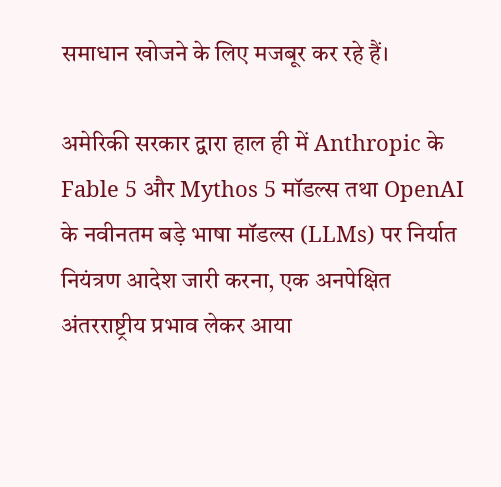समाधान खोजने के लिए मजबूर कर रहे हैं।

अमेरिकी सरकार द्वारा हाल ही में Anthropic के Fable 5 और Mythos 5 मॉडल्स तथा OpenAI के नवीनतम बड़े भाषा मॉडल्स (LLMs) पर निर्यात नियंत्रण आदेश जारी करना, एक अनपेक्षित अंतरराष्ट्रीय प्रभाव लेकर आया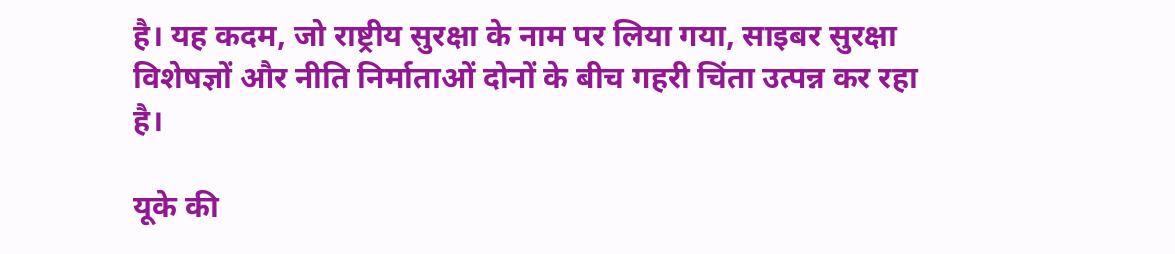है। यह कदम, जो राष्ट्रीय सुरक्षा के नाम पर लिया गया, साइबर सुरक्षा विशेषज्ञों और नीति निर्माताओं दोनों के बीच गहरी चिंता उत्पन्न कर रहा है।

यूके की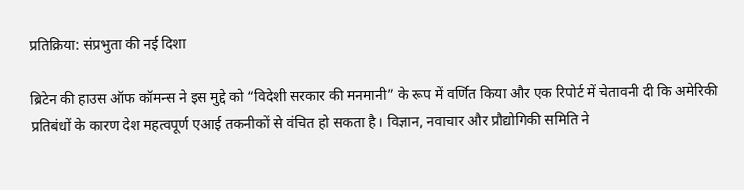प्रतिक्रिया: संप्रभुता की नई दिशा

ब्रिटेन की हाउस ऑफ कॉमन्स ने इस मुद्दे को “विदेशी सरकार की मनमानी” के रूप में वर्णित किया और एक रिपोर्ट में चेतावनी दी कि अमेरिकी प्रतिबंधों के कारण देश महत्वपूर्ण एआई तकनीकों से वंचित हो सकता है। विज्ञान, नवाचार और प्रौद्योगिकी समिति ने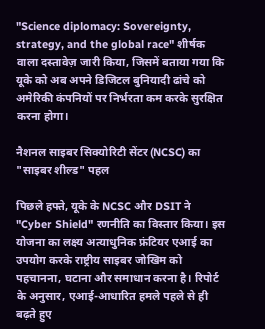"Science diplomacy: Sovereignty, strategy, and the global race" शीर्षक वाला दस्तावेज़ जारी किया, जिसमें बताया गया कि यूके को अब अपने डिजिटल बुनियादी ढांचे को अमेरिकी कंपनियों पर निर्भरता कम करके सुरक्षित करना होगा।

नैशनल साइबर सिक्योरिटी सेंटर (NCSC) का "साइबर शील्ड" पहल

पिछले हफ्ते, यूके के NCSC और DSIT ने "Cyber Shield" रणनीति का विस्तार किया। इस योजना का लक्ष्य अत्याधुनिक फ्रंटियर एआई का उपयोग करके राष्ट्रीय साइबर जोखिम को पहचानना, घटाना और समाधान करना है। रिपोर्ट के अनुसार, एआई-आधारित हमले पहले से ही बढ़ते हुए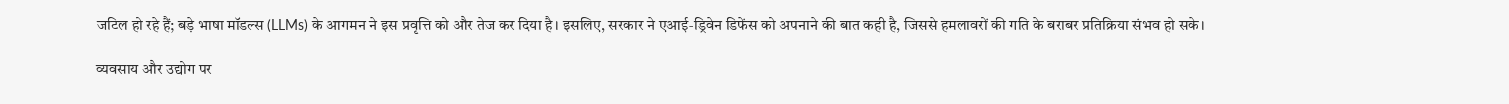जटिल हो रहे हैं; बड़े भाषा मॉडल्स (LLMs) के आगमन ने इस प्रवृत्ति को और तेज कर दिया है। इसलिए, सरकार ने एआई‑ड्रिवेन डिफेंस को अपनाने की बात कही है, जिससे हमलावरों की गति के बराबर प्रतिक्रिया संभव हो सके।

व्यवसाय और उद्योग पर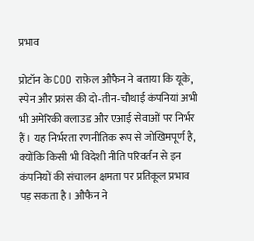प्रभाव

प्रोटॉन के COO राफ़ेल औफैन ने बताया कि यूके, स्पेन और फ्रांस की दो‑तीन‑चौथाई कंपनियां अभी भी अमेरिकी क्लाउड और एआई सेवाओं पर निर्भर हैं। यह निर्भरता रणनीतिक रूप से जोखिमपूर्ण है, क्योंकि किसी भी विदेशी नीति परिवर्तन से इन कंपनियों की संचालन क्षमता पर प्रतिकूल प्रभाव पड़ सकता है। औफैन ने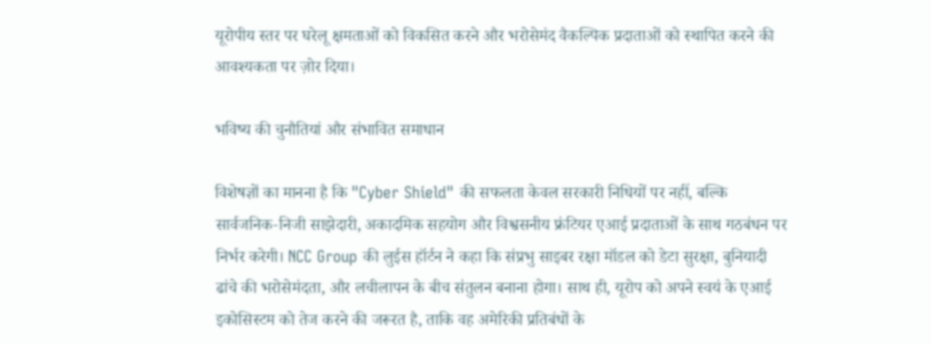यूरोपीय स्तर पर घरेलू क्षमताओं को विकसित करने और भरोसेमंद वैकल्पिक प्रदाताओं को स्थापित करने की आवश्यकता पर ज़ोर दिया।

भविष्य की चुनौतियां और संभावित समाधान

विशेषज्ञों का मानना है कि "Cyber Shield" की सफलता केवल सरकारी निधियों पर नहीं, बल्कि सार्वजनिक‑निजी साझेदारी, अकादमिक सहयोग और विश्वसनीय फ्रंटियर एआई प्रदाताओं के साथ गठबंधन पर निर्भर करेगी। NCC Group की लुईस हॉर्टन ने कहा कि संप्रभु साइबर रक्षा मॉडल को डेटा सुरक्षा, बुनियादी ढांचे की भरोसेमंदता, और लचीलापन के बीच संतुलन बनाना होगा। साथ ही, यूरोप को अपने स्वयं के एआई इकोसिस्टम को तेज करने की जरूरत है, ताकि वह अमेरिकी प्रतिबंधों के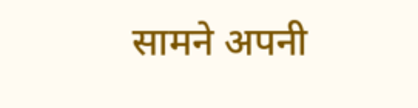सामने अपनी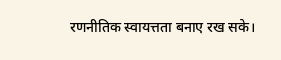रणनीतिक स्वायत्तता बनाए रख सके।